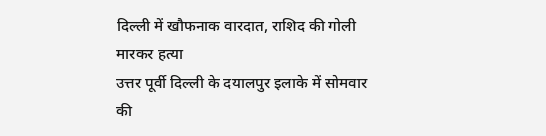दिल्ली में खौफनाक वारदात, राशिद की गोली मारकर हत्या
उत्तर पूर्वी दिल्ली के दयालपुर इलाके में सोमवार की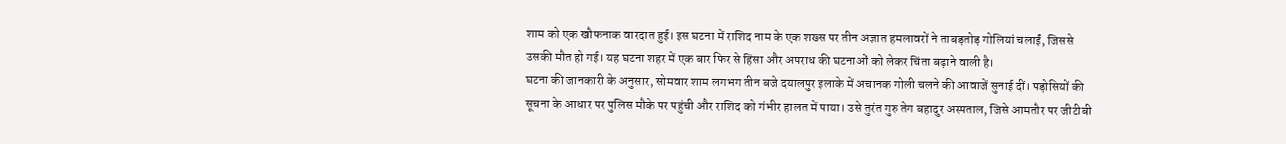शाम को एक खौफनाक वारदात हुई। इस घटना में राशिद नाम के एक शख्स पर तीन अज्ञात हमलावरों ने ताबड़तोड़ गोलियां चलाईं, जिससे उसकी मौत हो गई। यह घटना शहर में एक बार फिर से हिंसा और अपराध की घटनाओं को लेकर चिंता बढ़ाने वाली है।
घटना की जानकारी के अनुसार, सोमवार शाम लगभग तीन बजे दयालपुर इलाके में अचानक गोली चलने की आवाजें सुनाई दीं। पड़ोसियों की सूचना के आधार पर पुलिस मौके पर पहुंची और राशिद को गंभीर हालत में पाया। उसे तुरंत गुरु तेग बहादुर अस्पताल, जिसे आमतौर पर जीटीबी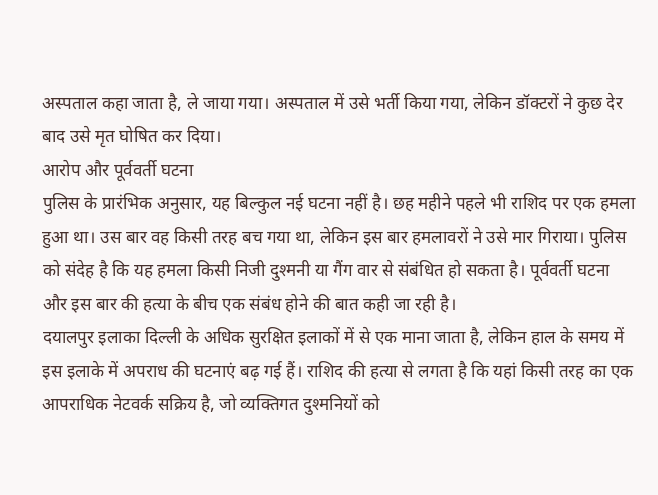अस्पताल कहा जाता है, ले जाया गया। अस्पताल में उसे भर्ती किया गया, लेकिन डॉक्टरों ने कुछ देर बाद उसे मृत घोषित कर दिया।
आरोप और पूर्ववर्ती घटना
पुलिस के प्रारंभिक अनुसार, यह बिल्कुल नई घटना नहीं है। छह महीने पहले भी राशिद पर एक हमला हुआ था। उस बार वह किसी तरह बच गया था, लेकिन इस बार हमलावरों ने उसे मार गिराया। पुलिस को संदेह है कि यह हमला किसी निजी दुश्मनी या गैंग वार से संबंधित हो सकता है। पूर्ववर्ती घटना और इस बार की हत्या के बीच एक संबंध होने की बात कही जा रही है।
दयालपुर इलाका दिल्ली के अधिक सुरक्षित इलाकों में से एक माना जाता है, लेकिन हाल के समय में इस इलाके में अपराध की घटनाएं बढ़ गई हैं। राशिद की हत्या से लगता है कि यहां किसी तरह का एक आपराधिक नेटवर्क सक्रिय है, जो व्यक्तिगत दुश्मनियों को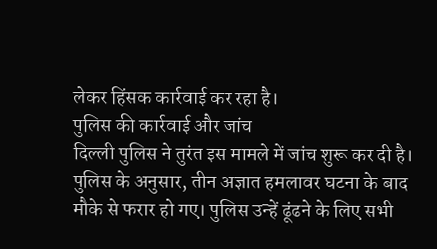लेकर हिंसक कार्रवाई कर रहा है।
पुलिस की कार्रवाई और जांच
दिल्ली पुलिस ने तुरंत इस मामले में जांच शुरू कर दी है। पुलिस के अनुसार, तीन अज्ञात हमलावर घटना के बाद मौके से फरार हो गए। पुलिस उन्हें ढूंढने के लिए सभी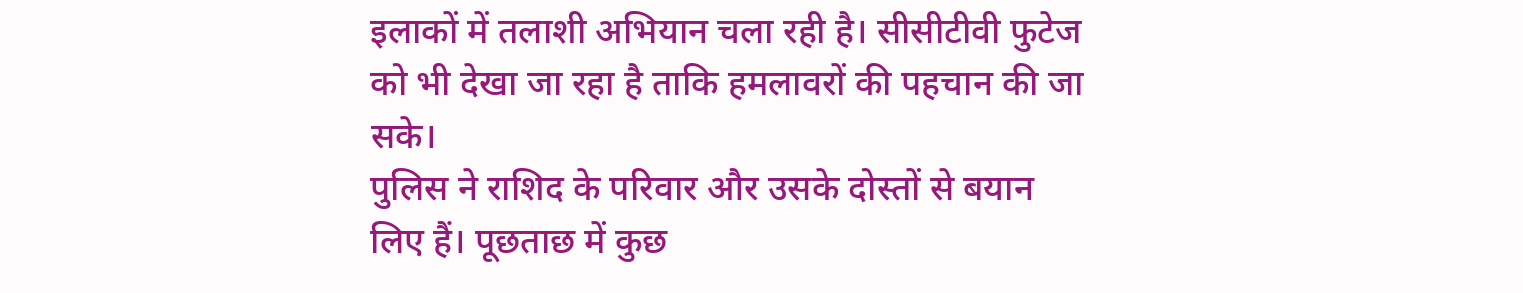इलाकों में तलाशी अभियान चला रही है। सीसीटीवी फुटेज को भी देखा जा रहा है ताकि हमलावरों की पहचान की जा सके।
पुलिस ने राशिद के परिवार और उसके दोस्तों से बयान लिए हैं। पूछताछ में कुछ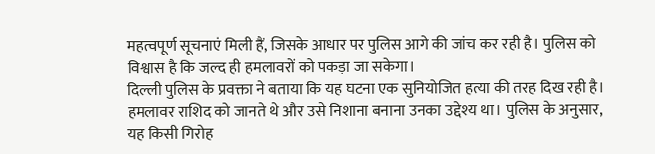महत्वपूर्ण सूचनाएं मिली हैं, जिसके आधार पर पुलिस आगे की जांच कर रही है। पुलिस को विश्वास है कि जल्द ही हमलावरों को पकड़ा जा सकेगा।
दिल्ली पुलिस के प्रवक्ता ने बताया कि यह घटना एक सुनियोजित हत्या की तरह दिख रही है। हमलावर राशिद को जानते थे और उसे निशाना बनाना उनका उद्देश्य था। पुलिस के अनुसार, यह किसी गिरोह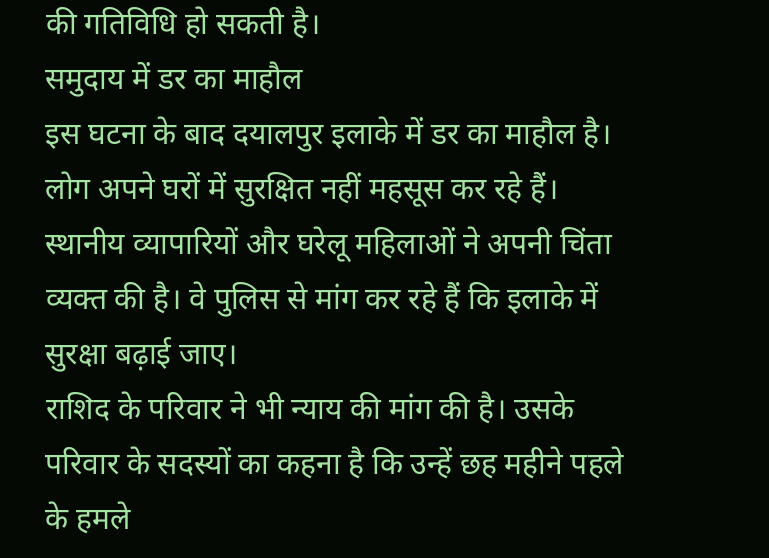की गतिविधि हो सकती है।
समुदाय में डर का माहौल
इस घटना के बाद दयालपुर इलाके में डर का माहौल है। लोग अपने घरों में सुरक्षित नहीं महसूस कर रहे हैं। स्थानीय व्यापारियों और घरेलू महिलाओं ने अपनी चिंता व्यक्त की है। वे पुलिस से मांग कर रहे हैं कि इलाके में सुरक्षा बढ़ाई जाए।
राशिद के परिवार ने भी न्याय की मांग की है। उसके परिवार के सदस्यों का कहना है कि उन्हें छह महीने पहले के हमले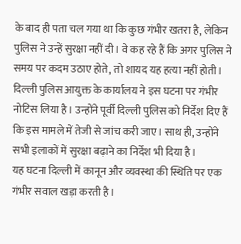के बाद ही पता चल गया था कि कुछ गंभीर खतरा है, लेकिन पुलिस ने उन्हें सुरक्षा नहीं दी। वे कह रहे हैं कि अगर पुलिस ने समय पर कदम उठाए होते, तो शायद यह हत्या नहीं होती।
दिल्ली पुलिस आयुक्त के कार्यालय ने इस घटना पर गंभीर नोटिस लिया है। उन्होंने पूर्वी दिल्ली पुलिस को निर्देश दिए हैं कि इस मामले में तेजी से जांच करी जाए। साथ ही, उन्होंने सभी इलाकों में सुरक्षा बढ़ाने का निर्देश भी दिया है।
यह घटना दिल्ली में कानून और व्यवस्था की स्थिति पर एक गंभीर सवाल खड़ा करती है।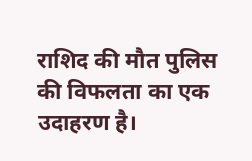राशिद की मौत पुलिस की विफलता का एक उदाहरण है।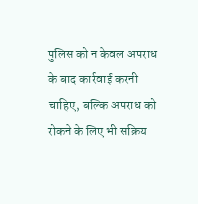पुलिस को न केवल अपराध के बाद कार्रवाई करनी चाहिए, बल्कि अपराध को रोकने के लिए भी सक्रिय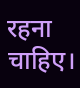रहना चाहिए।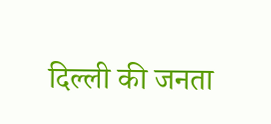दिल्ली की जनता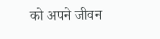को अपने जीवन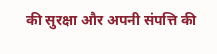की सुरक्षा और अपनी संपत्ति की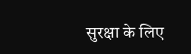सुरक्षा के लिए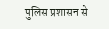पुलिस प्रशासन से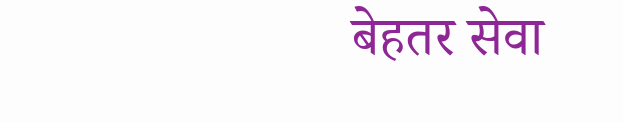बेहतर सेवा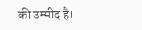की उम्मीद है।